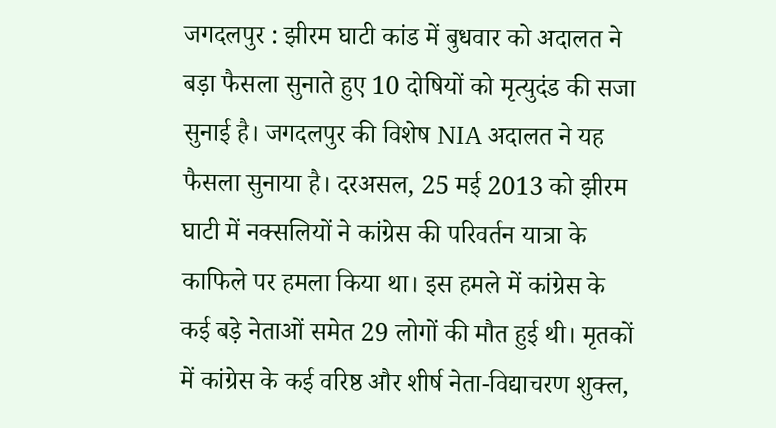जगदलपुर : झीरम घाटी कांड में बुधवार को अदालत ने बड़ा फैसला सुनाते हुए 10 दोषियों को मृत्युदंड की सजा सुनाई है। जगदलपुर की विशेष NIA अदालत ने यह फैसला सुनाया है। दरअसल, 25 मई 2013 को झीरम घाटी में नक्सलियों ने कांग्रेस की परिवर्तन यात्रा के काफिले पर हमला किया था। इस हमले में कांग्रेस के कई बड़े नेताओं समेत 29 लोगों की मौत हुई थी। मृतकों में कांग्रेस के कई वरिष्ठ और शीर्ष नेता-विद्याचरण शुक्ल,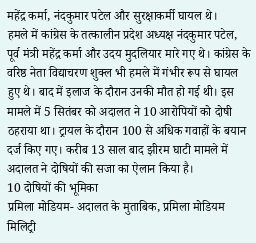महेंद्र कर्मा, नंदकुमार पटेल और सुरक्षाकर्मी घायल थे।
हमले में कांग्रेस के तत्कालीन प्रदेश अध्यक्ष नंदकुमार पटेल, पूर्व मंत्री महेंद्र कर्मा और उदय मुदलियार मारे गए थे। कांग्रेस के वरिष्ठ नेता विद्याचरण शुक्ल भी हमले में गंभीर रूप से घायल हुए थे। बाद में इलाज के दौरान उनकी मौत हो गई थी। इस मामले में 5 सितंबर को अदालत ने 10 आरोपियों को दोषी ठहराया था। ट्रायल के दौरान 100 से अधिक गवाहों के बयान दर्ज किए गए। करीब 13 साल बाद झीरम घाटी मामले में अदालत ने दोषियों की सजा का ऐलान किया है।
10 दोषियों की भूमिका
प्रमिला मोडियम- अदालत के मुताबिक, प्रमिला मोडियम मिलिट्री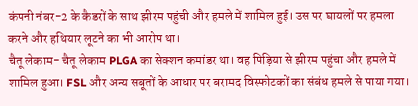कंपनी नंबर-2 के कैडरों के साथ झीरम पहुंची और हमले में शामिल हुई। उस पर घायलों पर हमला करने और हथियार लूटने का भी आरोप था।
चैतू लेकाम- चैतू लेकाम PLGA का सेक्शन कमांडर था। वह पिड़िया से झीरम पहुंचा और हमले में शामिल हुआ। FSL और अन्य सबूतों के आधार पर बरामद विस्फोटकों का संबंध हमले से पाया गया।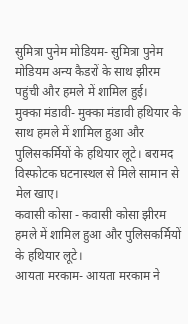सुमित्रा पुनेम मोडियम- सुमित्रा पुनेम मोडियम अन्य कैडरों के साथ झीरम पहुंची और हमले में शामिल हुई।
मुक्का मंडावी- मुक्का मंडावी हथियार के साथ हमले में शामिल हुआ और पुलिसकर्मियों के हथियार लूटे। बरामद विस्फोटक घटनास्थल से मिले सामान से मेल खाए।
कवासी कोसा - कवासी कोसा झीरम हमले में शामिल हुआ और पुलिसकर्मियों के हथियार लूटे।
आयता मरकाम- आयता मरकाम ने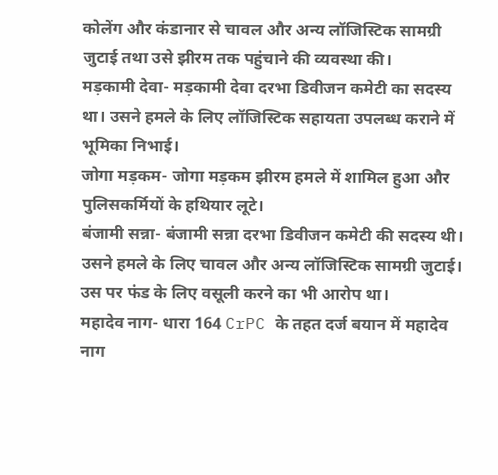कोलेंग और कंडानार से चावल और अन्य लॉजिस्टिक सामग्री जुटाई तथा उसे झीरम तक पहुंचाने की व्यवस्था की।
मड़कामी देवा- मड़कामी देवा दरभा डिवीजन कमेटी का सदस्य था। उसने हमले के लिए लॉजिस्टिक सहायता उपलब्ध कराने में भूमिका निभाई।
जोगा मड़कम- जोगा मड़कम झीरम हमले में शामिल हुआ और पुलिसकर्मियों के हथियार लूटे।
बंजामी सन्ना- बंजामी सन्ना दरभा डिवीजन कमेटी की सदस्य थी। उसने हमले के लिए चावल और अन्य लॉजिस्टिक सामग्री जुटाई। उस पर फंड के लिए वसूली करने का भी आरोप था।
महादेव नाग- धारा 164 CrPC के तहत दर्ज बयान में महादेव नाग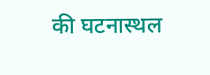की घटनास्थल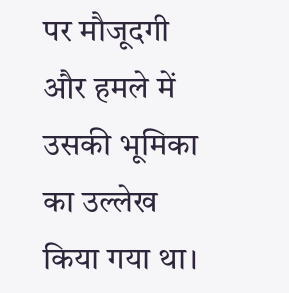पर मौजूदगी और हमले में उसकी भूमिका का उल्लेख किया गया था।